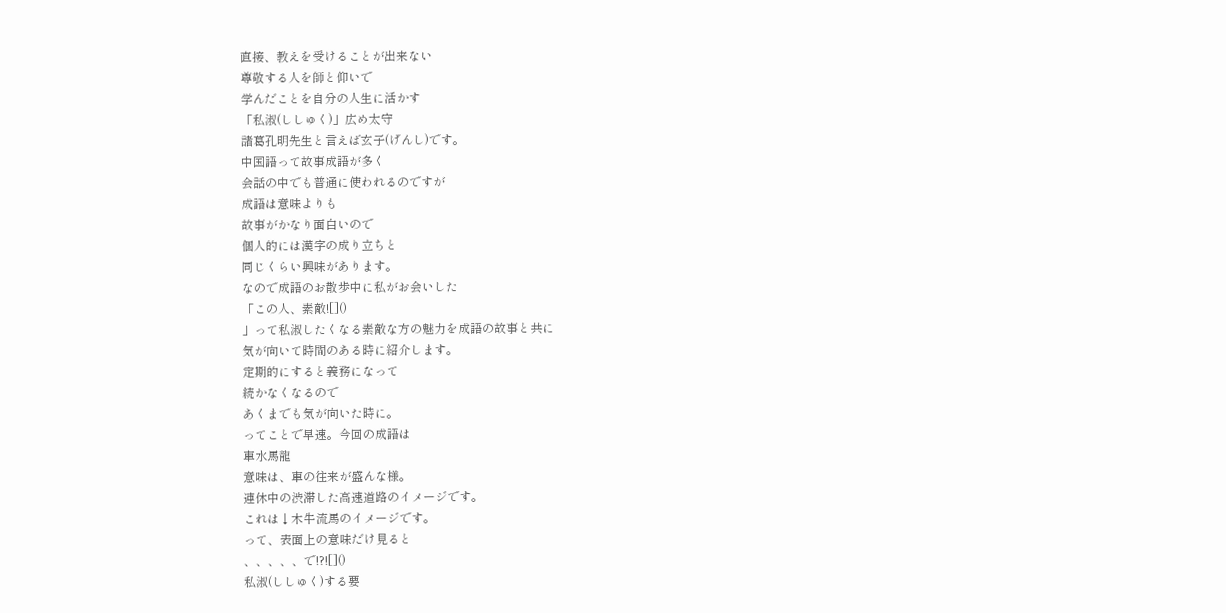直接、教えを受けることが出来ない
尊敬する人を師と仰いで
学んだことを自分の人生に活かす
「私淑(ししゅく)」広め太守
諸葛孔明先生と言えば玄子(げんし)です。
中国語って故事成語が多く
会話の中でも普通に使われるのですが
成語は意味よりも
故事がかなり面白いので
個人的には漢字の成り立ちと
同じくらい興味があります。
なので成語のお散歩中に私がお会いした
「この人、素敵![]()
」って私淑したくなる素敵な方の魅力を成語の故事と共に
気が向いて時間のある時に紹介します。
定期的にすると義務になって
続かなくなるので
あくまでも気が向いた時に。
ってことで早速。今回の成語は
車水馬龍
意味は、車の往来が盛んな様。
連休中の渋滞した高速道路のイメージです。
これは↓木牛流馬のイメージです。
って、表面上の意味だけ見ると
、、、、、で!?![]()
私淑(ししゅく)する要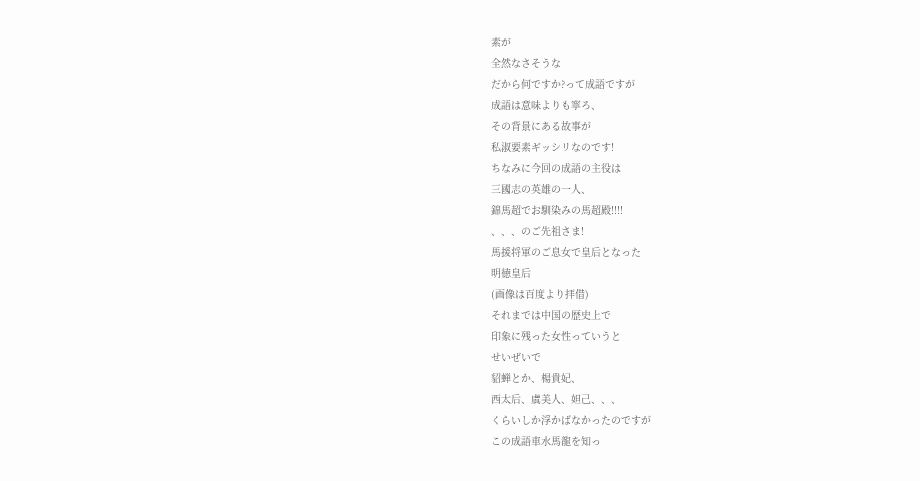素が
全然なさそうな
だから何ですか?って成語ですが
成語は意味よりも寧ろ、
その背景にある故事が
私淑要素ギッシリなのです!
ちなみに今回の成語の主役は
三國志の英雄の一人、
錦馬超でお馴染みの馬超殿!!!!
、、、のご先祖さま!
馬援将軍のご息女で皇后となった
明徳皇后
(画像は百度より拝借)
それまでは中国の歴史上で
印象に残った女性っていうと
せいぜいで
貂蝉とか、楊貴妃、
西太后、虞美人、妲己、、、
くらいしか浮かばなかったのですが
この成語車水馬龍を知っ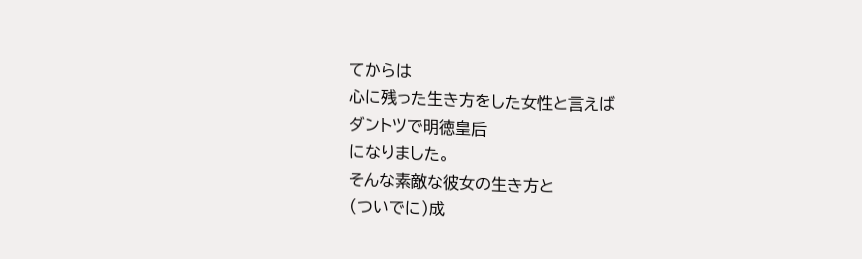てからは
心に残った生き方をした女性と言えば
ダントツで明徳皇后
になりました。
そんな素敵な彼女の生き方と
(ついでに)成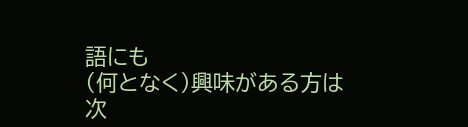語にも
(何となく)興味がある方は
次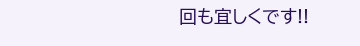回も宜しくです!!